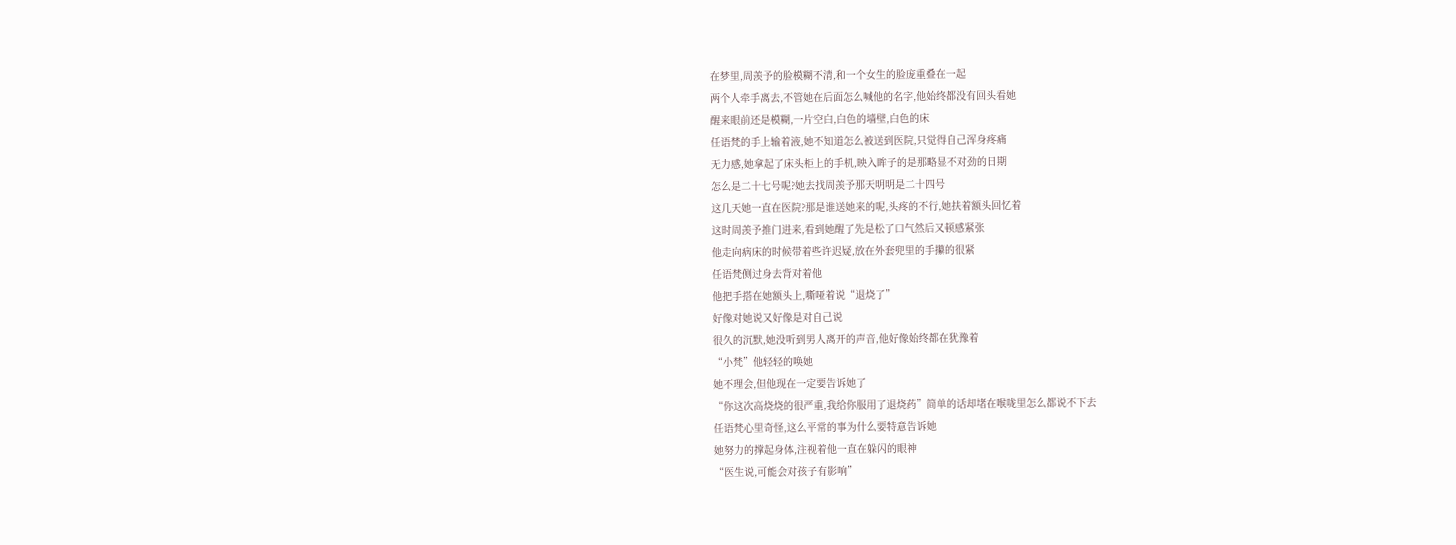在梦里,周羡予的脸模糊不清,和一个女生的脸庞重叠在一起
两个人牵手离去,不管她在后面怎么喊他的名字,他始终都没有回头看她
醒来眼前还是模糊,一片空白,白色的墙壁,白色的床
任语梵的手上输着液,她不知道怎么被送到医院,只觉得自己浑身疼痛
无力感,她拿起了床头柜上的手机,映入眸子的是那略显不对劲的日期
怎么是二十七号呢?她去找周羡予那天明明是二十四号
这几天她一直在医院?那是谁送她来的呢,头疼的不行,她扶着额头回忆着
这时周羡予推门进来,看到她醒了先是松了口气然后又顿感紧张
他走向病床的时候带着些许迟疑,放在外套兜里的手攥的很紧
任语梵侧过身去背对着他
他把手搭在她额头上,嘶哑着说“退烧了”
好像对她说又好像是对自己说
很久的沉默,她没听到男人离开的声音,他好像始终都在犹豫着
“小梵”他轻轻的唤她
她不理会,但他现在一定要告诉她了
“你这次高烧烧的很严重,我给你服用了退烧药”简单的话却堵在喉咙里怎么都说不下去
任语梵心里奇怪,这么平常的事为什么要特意告诉她
她努力的撑起身体,注视着他一直在躲闪的眼神
“医生说,可能会对孩子有影响”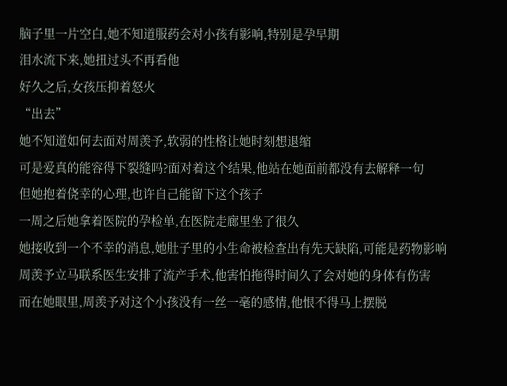脑子里一片空白,她不知道服药会对小孩有影响,特别是孕早期
泪水流下来,她扭过头不再看他
好久之后,女孩压抑着怒火
“出去”
她不知道如何去面对周羡予,软弱的性格让她时刻想退缩
可是爱真的能容得下裂缝吗?面对着这个结果,他站在她面前都没有去解释一句
但她抱着侥幸的心理,也许自己能留下这个孩子
一周之后她拿着医院的孕检单,在医院走廊里坐了很久
她接收到一个不幸的消息,她肚子里的小生命被检查出有先天缺陷,可能是药物影响
周羡予立马联系医生安排了流产手术,他害怕拖得时间久了会对她的身体有伤害
而在她眼里,周羡予对这个小孩没有一丝一毫的感情,他恨不得马上摆脱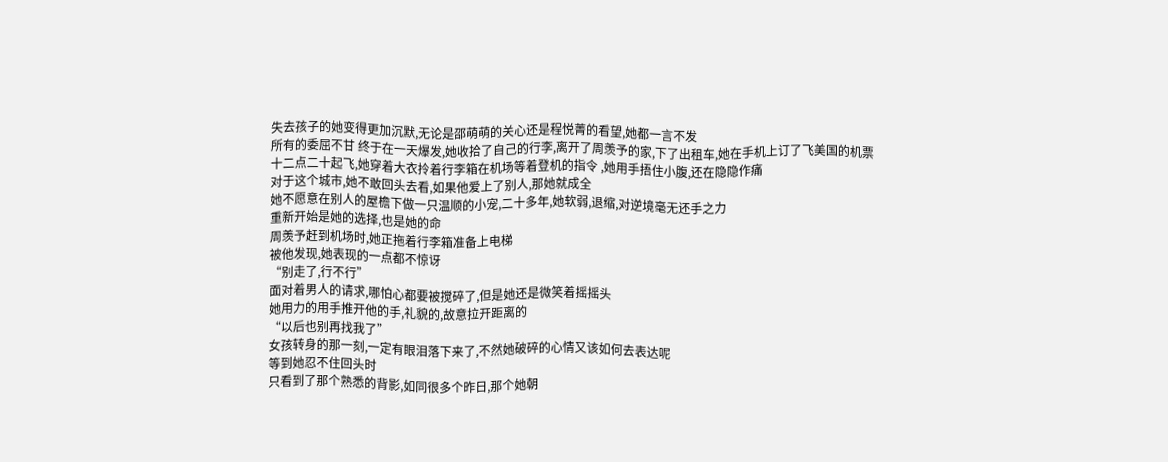失去孩子的她变得更加沉默,无论是邵萌萌的关心还是程悦菁的看望,她都一言不发
所有的委屈不甘 终于在一天爆发,她收拾了自己的行李,离开了周羡予的家,下了出租车,她在手机上订了飞美国的机票
十二点二十起飞,她穿着大衣拎着行李箱在机场等着登机的指令 ,她用手捂住小腹,还在隐隐作痛
对于这个城市,她不敢回头去看,如果他爱上了别人,那她就成全
她不愿意在别人的屋檐下做一只温顺的小宠,二十多年,她软弱,退缩,对逆境毫无还手之力
重新开始是她的选择,也是她的命
周羡予赶到机场时,她正拖着行李箱准备上电梯
被他发现,她表现的一点都不惊讶
“别走了,行不行”
面对着男人的请求,哪怕心都要被搅碎了,但是她还是微笑着摇摇头
她用力的用手推开他的手,礼貌的,故意拉开距离的
“以后也别再找我了”
女孩转身的那一刻,一定有眼泪落下来了,不然她破碎的心情又该如何去表达呢
等到她忍不住回头时
只看到了那个熟悉的背影,如同很多个昨日,那个她朝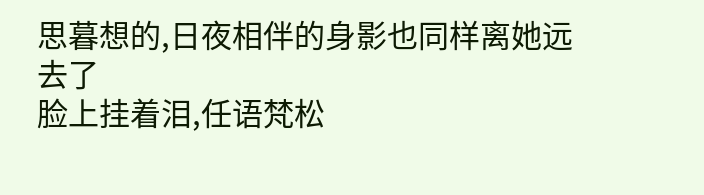思暮想的,日夜相伴的身影也同样离她远去了
脸上挂着泪,任语梵松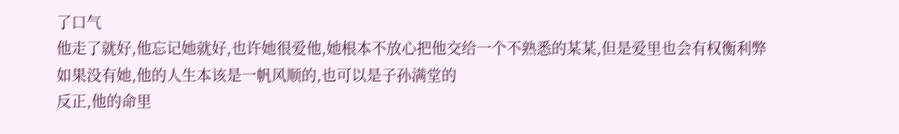了口气
他走了就好,他忘记她就好,也许她很爱他,她根本不放心把他交给一个不熟悉的某某,但是爱里也会有权衡利弊
如果没有她,他的人生本该是一帆风顺的,也可以是子孙满堂的
反正,他的命里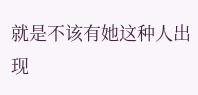就是不该有她这种人出现